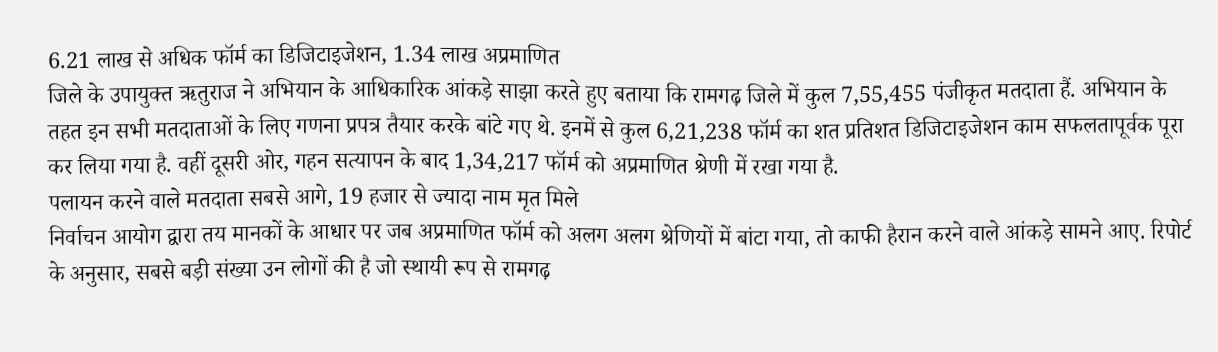6.21 लाख से अधिक फॉर्म का डिजिटाइजेशन, 1.34 लाख अप्रमाणित
जिले के उपायुक्त ऋतुराज ने अभियान के आधिकारिक आंकड़े साझा करते हुए बताया कि रामगढ़ जिले में कुल 7,55,455 पंजीकृत मतदाता हैं. अभियान के तहत इन सभी मतदाताओं के लिए गणना प्रपत्र तैयार करके बांटे गए थे. इनमें से कुल 6,21,238 फॉर्म का शत प्रतिशत डिजिटाइजेशन काम सफलतापूर्वक पूरा कर लिया गया है. वहीं दूसरी ओर, गहन सत्यापन के बाद 1,34,217 फॉर्म को अप्रमाणित श्रेणी में रखा गया है.
पलायन करने वाले मतदाता सबसे आगे, 19 हजार से ज्यादा नाम मृत मिले
निर्वाचन आयोग द्वारा तय मानकों के आधार पर जब अप्रमाणित फॉर्म को अलग अलग श्रेणियों में बांटा गया, तो काफी हैरान करने वाले आंकड़े सामने आए. रिपोर्ट के अनुसार, सबसे बड़ी संख्या उन लोगों की है जो स्थायी रूप से रामगढ़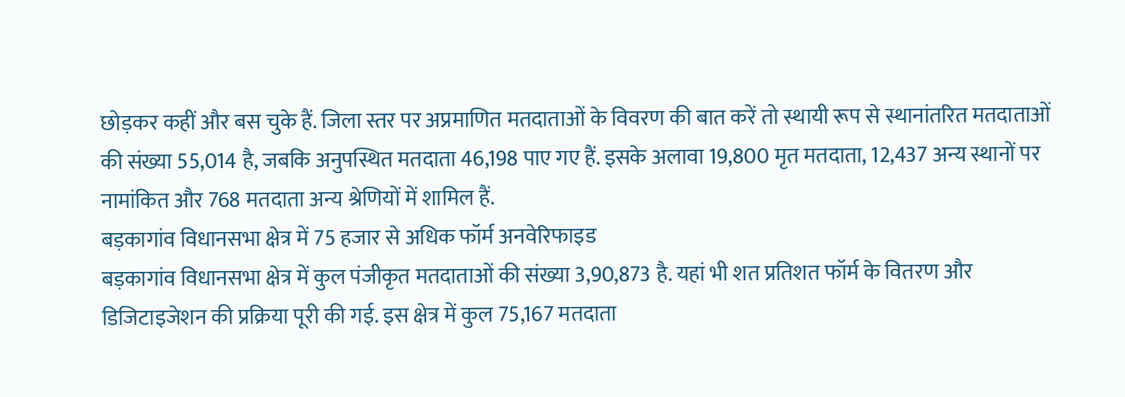छोड़कर कहीं और बस चुके हैं. जिला स्तर पर अप्रमाणित मतदाताओं के विवरण की बात करें तो स्थायी रूप से स्थानांतरित मतदाताओं की संख्या 55,014 है, जबकि अनुपस्थित मतदाता 46,198 पाए गए हैं. इसके अलावा 19,800 मृत मतदाता, 12,437 अन्य स्थानों पर नामांकित और 768 मतदाता अन्य श्रेणियों में शामिल हैं.
बड़कागांव विधानसभा क्षेत्र में 75 हजार से अधिक फॉर्म अनवेरिफाइड
बड़कागांव विधानसभा क्षेत्र में कुल पंजीकृत मतदाताओं की संख्या 3,90,873 है. यहां भी शत प्रतिशत फॉर्म के वितरण और डिजिटाइजेशन की प्रक्रिया पूरी की गई. इस क्षेत्र में कुल 75,167 मतदाता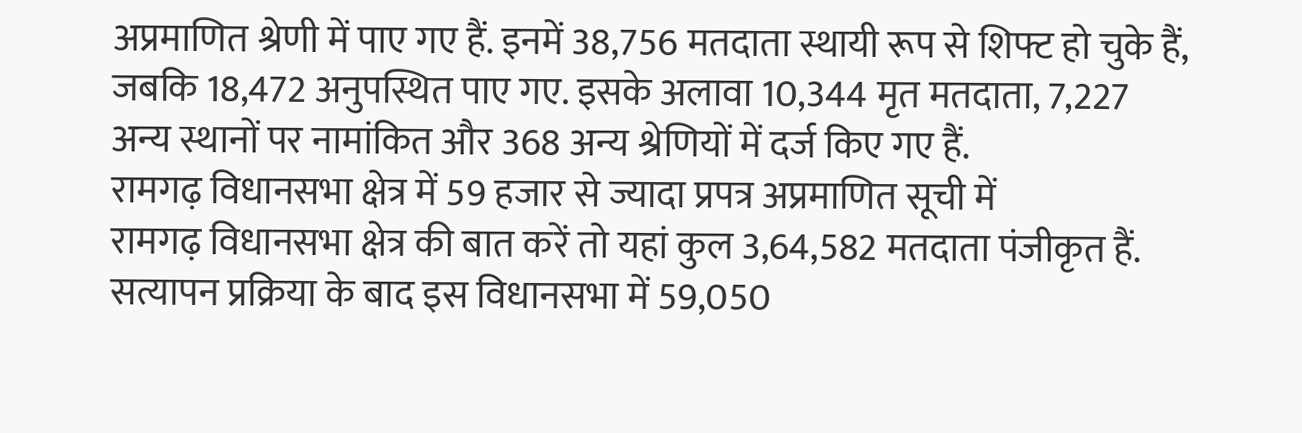अप्रमाणित श्रेणी में पाए गए हैं. इनमें 38,756 मतदाता स्थायी रूप से शिफ्ट हो चुके हैं, जबकि 18,472 अनुपस्थित पाए गए. इसके अलावा 10,344 मृत मतदाता, 7,227 अन्य स्थानों पर नामांकित और 368 अन्य श्रेणियों में दर्ज किए गए हैं.
रामगढ़ विधानसभा क्षेत्र में 59 हजार से ज्यादा प्रपत्र अप्रमाणित सूची में
रामगढ़ विधानसभा क्षेत्र की बात करें तो यहां कुल 3,64,582 मतदाता पंजीकृत हैं. सत्यापन प्रक्रिया के बाद इस विधानसभा में 59,050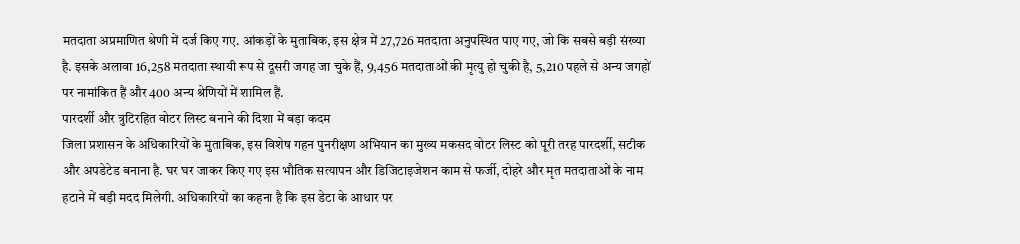मतदाता अप्रमाणित श्रेणी में दर्ज किए गए. आंकड़ों के मुताबिक, इस क्षेत्र में 27,726 मतदाता अनुपस्थित पाए गए, जो कि सबसे बड़ी संख्या है. इसके अलावा 16,258 मतदाता स्थायी रूप से दूसरी जगह जा चुके हैं, 9,456 मतदाताओं की मृत्यु हो चुकी है, 5,210 पहले से अन्य जगहों पर नामांकित हैं और 400 अन्य श्रेणियों में शामिल हैं.
पारदर्शी और त्रुटिरहित वोटर लिस्ट बनाने की दिशा में बड़ा कदम
जिला प्रशासन के अधिकारियों के मुताबिक, इस विशेष गहन पुनरीक्षण अभियान का मुख्य मकसद वोटर लिस्ट को पूरी तरह पारदर्शी, सटीक और अपडेटेड बनाना है. घर घर जाकर किए गए इस भौतिक सत्यापन और डिजिटाइजेशन काम से फर्जी, दोहरे और मृत मतदाताओं के नाम हटाने में बड़ी मदद मिलेगी. अधिकारियों का कहना है कि इस डेटा के आधार पर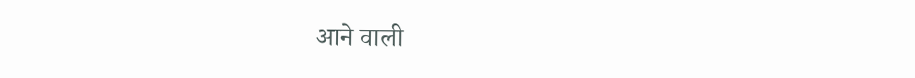आने वाली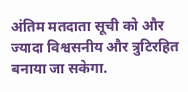अंतिम मतदाता सूची को और ज्यादा विश्वसनीय और त्रुटिरहित बनाया जा सकेगा.